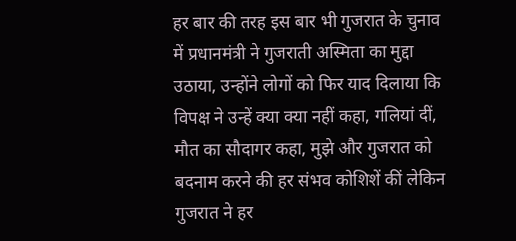हर बार की तरह इस बार भी गुजरात के चुनाव में प्रधानमंत्री ने गुजराती अस्मिता का मुद्दा उठाया, उन्होंने लोगों को फिर याद दिलाया कि विपक्ष ने उन्हें क्या क्या नहीं कहा, गलियां दीं, मौत का सौदागर कहा, मुझे और गुजरात को बदनाम करने की हर संभव कोशिशें कीं लेकिन गुजरात ने हर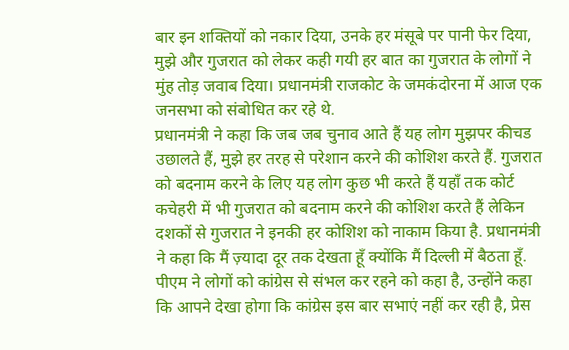बार इन शक्तियों को नकार दिया, उनके हर मंसूबे पर पानी फेर दिया, मुझे और गुजरात को लेकर कही गयी हर बात का गुजरात के लोगों ने मुंह तोड़ जवाब दिया। प्रधानमंत्री राजकोट के जमकंदोरना में आज एक जनसभा को संबोधित कर रहे थे.
प्रधानमंत्री ने कहा कि जब जब चुनाव आते हैं यह लोग मुझपर कीचड उछालते हैं, मुझे हर तरह से परेशान करने की कोशिश करते हैं. गुजरात को बदनाम करने के लिए यह लोग कुछ भी करते हैं यहाँ तक कोर्ट कचेहरी में भी गुजरात को बदनाम करने की कोशिश करते हैं लेकिन दशकों से गुजरात ने इनकी हर कोशिश को नाकाम किया है. प्रधानमंत्री ने कहा कि मैं ज़्यादा दूर तक देखता हूँ क्योंकि मैं दिल्ली में बैठता हूँ.
पीएम ने लोगों को कांग्रेस से संभल कर रहने को कहा है, उन्होंने कहा कि आपने देखा होगा कि कांग्रेस इस बार सभाएं नहीं कर रही है, प्रेस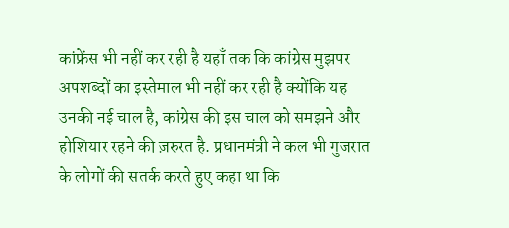कांफ्रेंस भी नहीं कर रही है यहाँ तक कि कांग्रेस मुझपर अपशब्दों का इस्तेमाल भी नहीं कर रही है क्योंकि यह उनकी नई चाल है, कांग्रेस की इस चाल को समझने और होशियार रहने की ज़रुरत है. प्रधानमंत्री ने कल भी गुजरात के लोगों की सतर्क करते हुए कहा था कि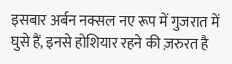इसबार अर्बन नक्सल नए रूप में गुजरात में घुसे हैं, इनसे होशियार रहने की ज़रुरत है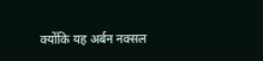क्योंकि यह अर्बन नक्सल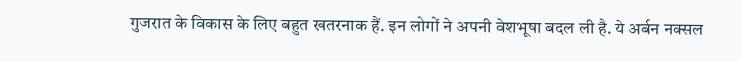गुजरात के विकास के लिए बहुत खतरनाक हैं. इन लोगों ने अपनी वेशभूषा बदल ली है. ये अर्बन नक्सल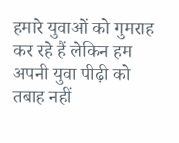हमारे युवाओं को गुमराह कर रहे हैं लेकिन हम अपनी युवा पीढ़ी को तबाह नहीं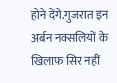होने देंगे.गुजरात इन अर्बन नक्सलियों के खिलाफ सिर नहीं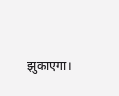झुकाएगा।